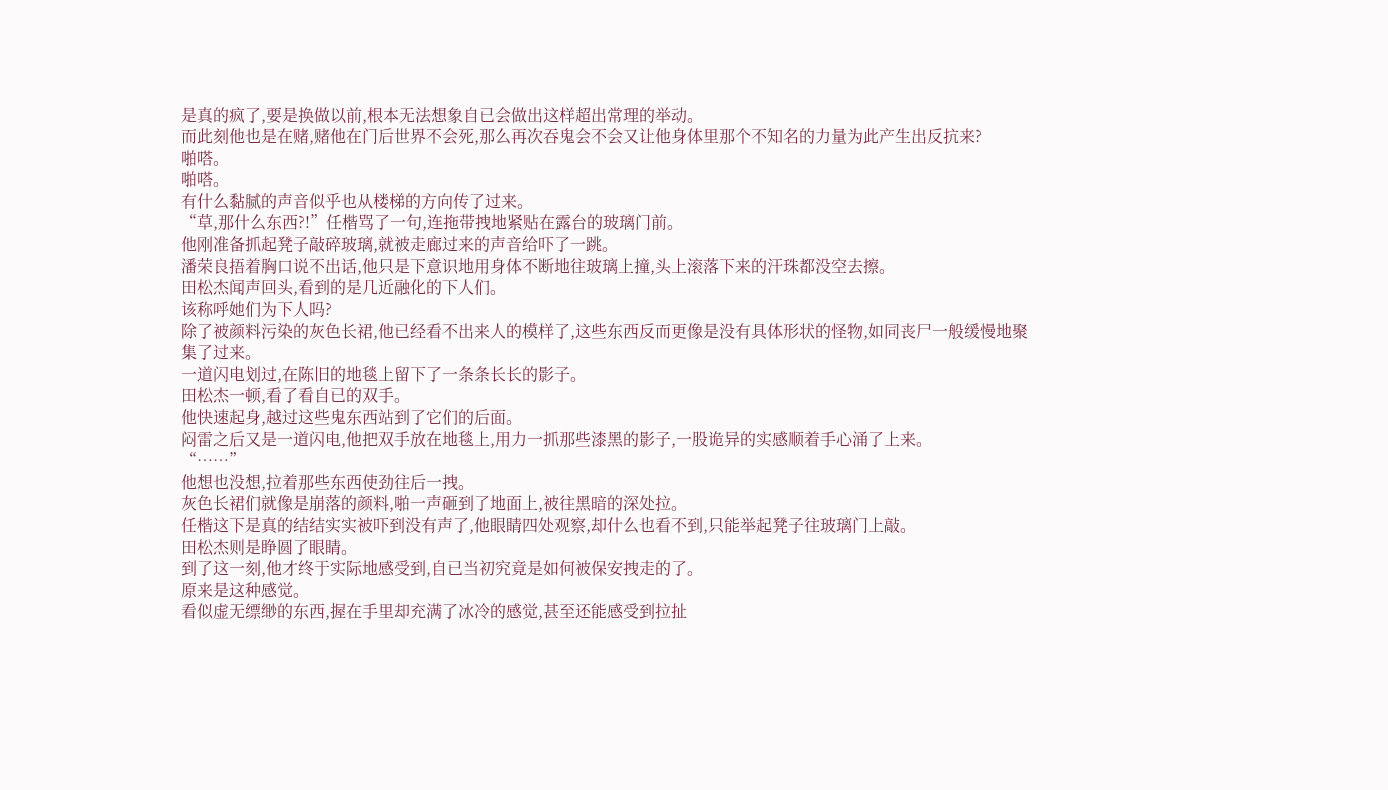是真的疯了,要是换做以前,根本无法想象自已会做出这样超出常理的举动。
而此刻他也是在赌,赌他在门后世界不会死,那么再次吞鬼会不会又让他身体里那个不知名的力量为此产生出反抗来?
啪嗒。
啪嗒。
有什么黏腻的声音似乎也从楼梯的方向传了过来。
“草,那什么东西?!”任楷骂了一句,连拖带拽地紧贴在露台的玻璃门前。
他刚准备抓起凳子敲碎玻璃,就被走廊过来的声音给吓了一跳。
潘荣良捂着胸口说不出话,他只是下意识地用身体不断地往玻璃上撞,头上滚落下来的汗珠都没空去擦。
田松杰闻声回头,看到的是几近融化的下人们。
该称呼她们为下人吗?
除了被颜料污染的灰色长裙,他已经看不出来人的模样了,这些东西反而更像是没有具体形状的怪物,如同丧尸一般缓慢地聚集了过来。
一道闪电划过,在陈旧的地毯上留下了一条条长长的影子。
田松杰一顿,看了看自已的双手。
他快速起身,越过这些鬼东西站到了它们的后面。
闷雷之后又是一道闪电,他把双手放在地毯上,用力一抓那些漆黑的影子,一股诡异的实感顺着手心涌了上来。
“……”
他想也没想,拉着那些东西使劲往后一拽。
灰色长裙们就像是崩落的颜料,啪一声砸到了地面上,被往黑暗的深处拉。
任楷这下是真的结结实实被吓到没有声了,他眼睛四处观察,却什么也看不到,只能举起凳子往玻璃门上敲。
田松杰则是睁圆了眼睛。
到了这一刻,他才终于实际地感受到,自已当初究竟是如何被保安拽走的了。
原来是这种感觉。
看似虚无缥缈的东西,握在手里却充满了冰冷的感觉,甚至还能感受到拉扯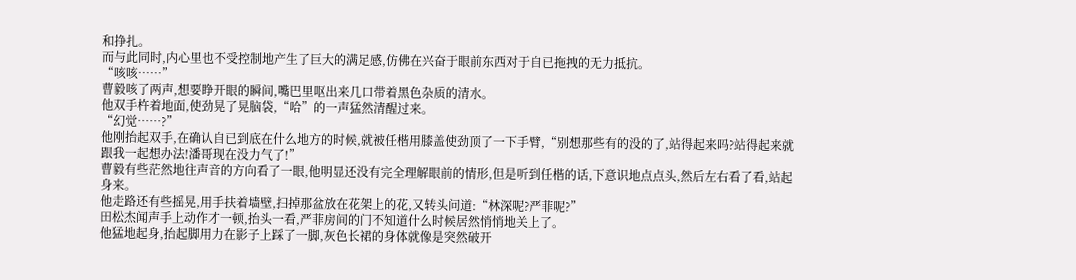和挣扎。
而与此同时,内心里也不受控制地产生了巨大的满足感,仿佛在兴奋于眼前东西对于自已拖拽的无力抵抗。
“咳咳……”
曹毅咳了两声,想要睁开眼的瞬间,嘴巴里呕出来几口带着黑色杂质的清水。
他双手杵着地面,使劲晃了晃脑袋,“哈”的一声猛然清醒过来。
“幻觉……?”
他刚抬起双手,在确认自已到底在什么地方的时候,就被任楷用膝盖使劲顶了一下手臂,“别想那些有的没的了,站得起来吗?站得起来就跟我一起想办法!潘哥现在没力气了!”
曹毅有些茫然地往声音的方向看了一眼,他明显还没有完全理解眼前的情形,但是听到任楷的话,下意识地点点头,然后左右看了看,站起身来。
他走路还有些摇晃,用手扶着墙壁,扫掉那盆放在花架上的花,又转头问道:“林深呢?严菲呢?”
田松杰闻声手上动作才一顿,抬头一看,严菲房间的门不知道什么时候居然悄悄地关上了。
他猛地起身,抬起脚用力在影子上踩了一脚,灰色长裙的身体就像是突然破开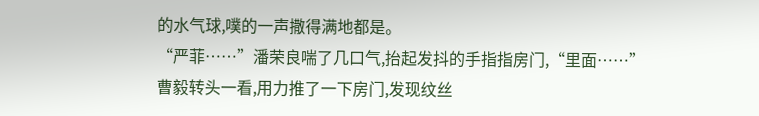的水气球,噗的一声撒得满地都是。
“严菲……”潘荣良喘了几口气,抬起发抖的手指指房门,“里面……”
曹毅转头一看,用力推了一下房门,发现纹丝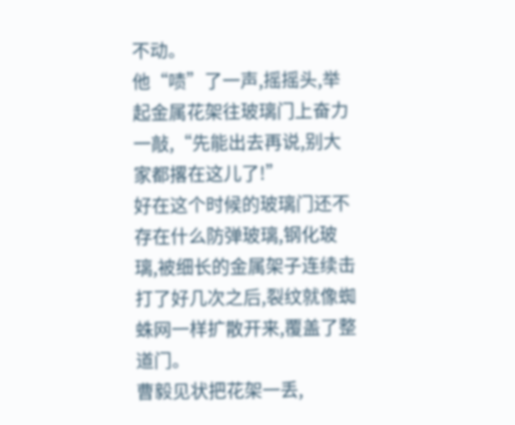不动。
他“啧”了一声,摇摇头,举起金属花架往玻璃门上奋力一敲,“先能出去再说,别大家都撂在这儿了!”
好在这个时候的玻璃门还不存在什么防弹玻璃,钢化玻璃,被细长的金属架子连续击打了好几次之后,裂纹就像蜘蛛网一样扩散开来,覆盖了整道门。
曹毅见状把花架一丢,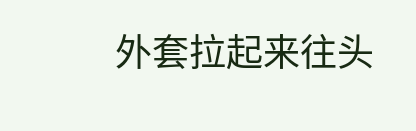外套拉起来往头